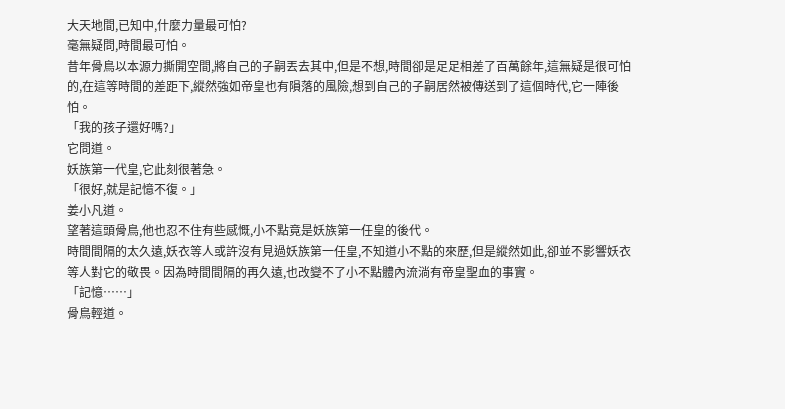大天地間,已知中,什麼力量最可怕?
毫無疑問,時間最可怕。
昔年骨鳥以本源力撕開空間,將自己的子嗣丟去其中,但是不想,時間卻是足足相差了百萬餘年,這無疑是很可怕的,在這等時間的差距下,縱然強如帝皇也有隕落的風險,想到自己的子嗣居然被傳送到了這個時代,它一陣後怕。
「我的孩子還好嗎?」
它問道。
妖族第一代皇,它此刻很著急。
「很好,就是記憶不復。」
姜小凡道。
望著這頭骨鳥,他也忍不住有些感慨,小不點竟是妖族第一任皇的後代。
時間間隔的太久遠,妖衣等人或許沒有見過妖族第一任皇,不知道小不點的來歷,但是縱然如此,卻並不影響妖衣等人對它的敬畏。因為時間間隔的再久遠,也改變不了小不點體內流淌有帝皇聖血的事實。
「記憶……」
骨鳥輕道。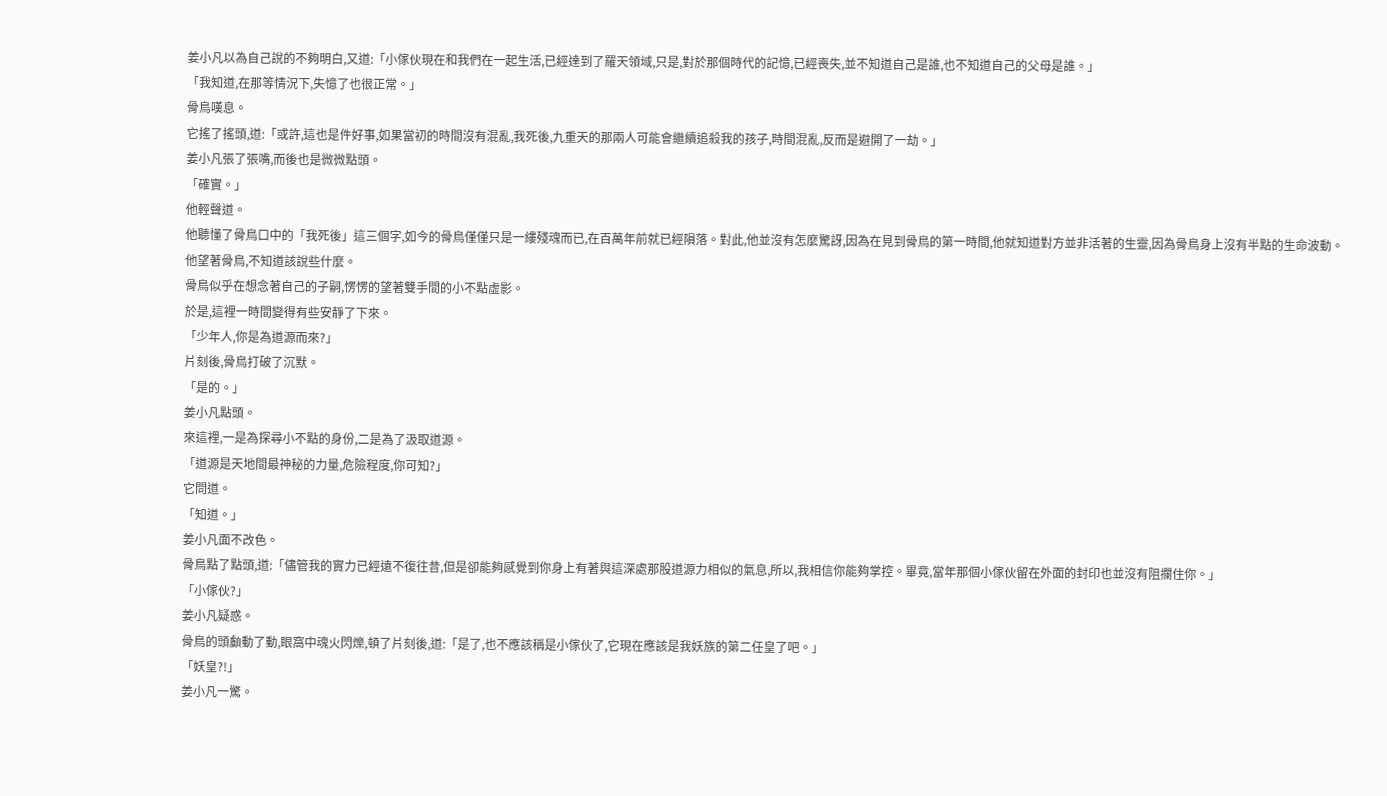姜小凡以為自己說的不夠明白,又道:「小傢伙現在和我們在一起生活,已經達到了羅天領域,只是,對於那個時代的記憶,已經喪失,並不知道自己是誰,也不知道自己的父母是誰。」
「我知道,在那等情況下,失憶了也很正常。」
骨鳥嘆息。
它搖了搖頭,道:「或許,這也是件好事,如果當初的時間沒有混亂,我死後,九重天的那兩人可能會繼續追殺我的孩子,時間混亂,反而是避開了一劫。」
姜小凡張了張嘴,而後也是微微點頭。
「確實。」
他輕聲道。
他聽懂了骨鳥口中的「我死後」這三個字,如今的骨鳥僅僅只是一縷殘魂而已,在百萬年前就已經隕落。對此,他並沒有怎麼驚訝,因為在見到骨鳥的第一時間,他就知道對方並非活著的生靈,因為骨鳥身上沒有半點的生命波動。
他望著骨鳥,不知道該說些什麼。
骨鳥似乎在想念著自己的子嗣,愣愣的望著雙手間的小不點虛影。
於是,這裡一時間變得有些安靜了下來。
「少年人,你是為道源而來?」
片刻後,骨鳥打破了沉默。
「是的。」
姜小凡點頭。
來這裡,一是為探尋小不點的身份,二是為了汲取道源。
「道源是天地間最神秘的力量,危險程度,你可知?」
它問道。
「知道。」
姜小凡面不改色。
骨鳥點了點頭,道:「儘管我的實力已經遠不復往昔,但是卻能夠感覺到你身上有著與這深處那股道源力相似的氣息,所以,我相信你能夠掌控。畢竟,當年那個小傢伙留在外面的封印也並沒有阻攔住你。」
「小傢伙?」
姜小凡疑惑。
骨鳥的頭顱動了動,眼窩中魂火閃爍,頓了片刻後,道:「是了,也不應該稱是小傢伙了,它現在應該是我妖族的第二任皇了吧。」
「妖皇?!」
姜小凡一驚。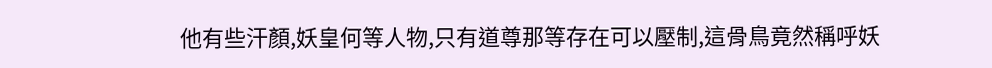他有些汗顏,妖皇何等人物,只有道尊那等存在可以壓制,這骨鳥竟然稱呼妖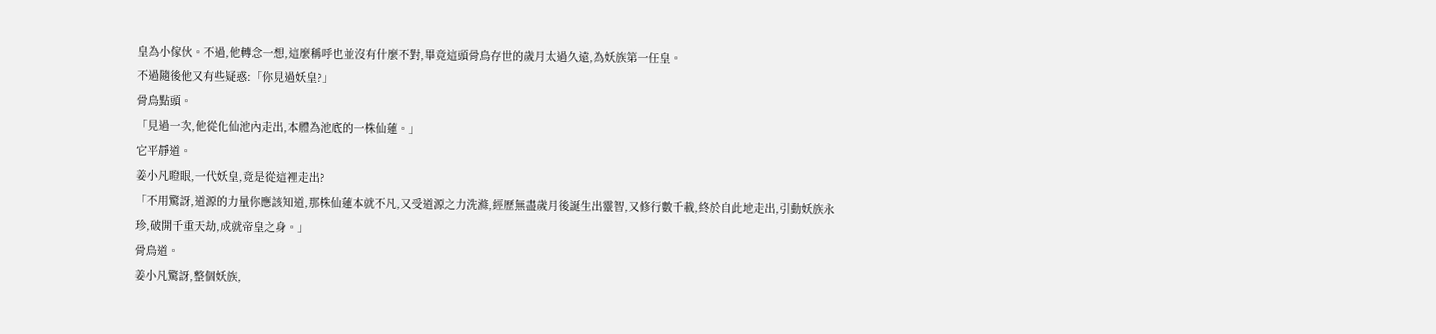皇為小傢伙。不過,他轉念一想,這麼稱呼也並沒有什麼不對,畢竟這頭骨鳥存世的歲月太過久遠,為妖族第一任皇。
不過隨後他又有些疑惑:「你見過妖皇?」
骨鳥點頭。
「見過一次,他從化仙池內走出,本體為池底的一株仙蓮。」
它平靜道。
姜小凡瞪眼,一代妖皇,竟是從這裡走出?
「不用驚訝,道源的力量你應該知道,那株仙蓮本就不凡,又受道源之力洗滌,經歷無盡歲月後誕生出靈智,又修行數千載,終於自此地走出,引動妖族永珍,破開千重天劫,成就帝皇之身。」
骨鳥道。
姜小凡驚訝,整個妖族,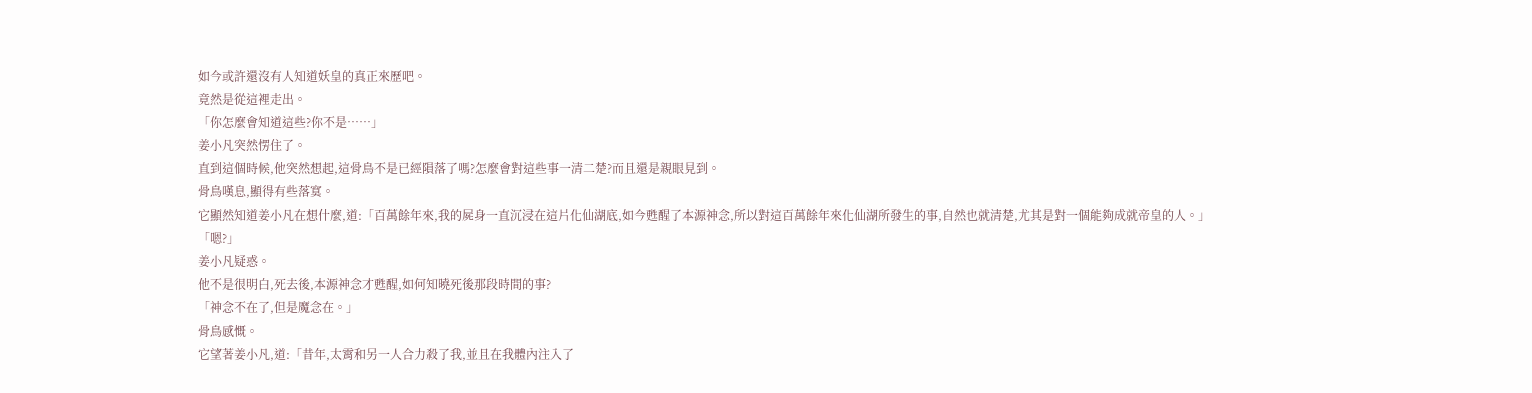如今或許還沒有人知道妖皇的真正來歷吧。
竟然是從這裡走出。
「你怎麼會知道這些?你不是……」
姜小凡突然愣住了。
直到這個時候,他突然想起,這骨鳥不是已經隕落了嗎?怎麼會對這些事一清二楚?而且還是親眼見到。
骨鳥嘆息,顯得有些落寞。
它顯然知道姜小凡在想什麼,道:「百萬餘年來,我的屍身一直沉浸在這片化仙湖底,如今甦醒了本源神念,所以對這百萬餘年來化仙湖所發生的事,自然也就清楚,尤其是對一個能夠成就帝皇的人。」
「嗯?」
姜小凡疑惑。
他不是很明白,死去後,本源神念才甦醒,如何知曉死後那段時間的事?
「神念不在了,但是魔念在。」
骨鳥感慨。
它望著姜小凡,道:「昔年,太霄和另一人合力殺了我,並且在我體內注入了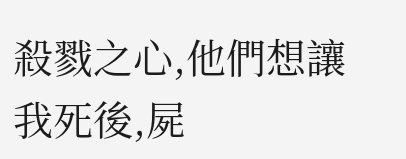殺戮之心,他們想讓我死後,屍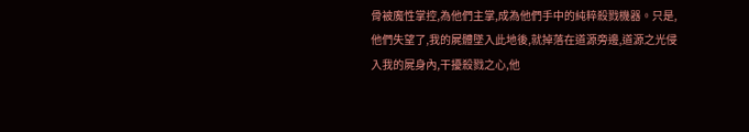骨被魔性掌控,為他們主掌,成為他們手中的純粹殺戮機器。只是,他們失望了,我的屍體墜入此地後,就掉落在道源旁邊,道源之光侵入我的屍身內,干擾殺戮之心,他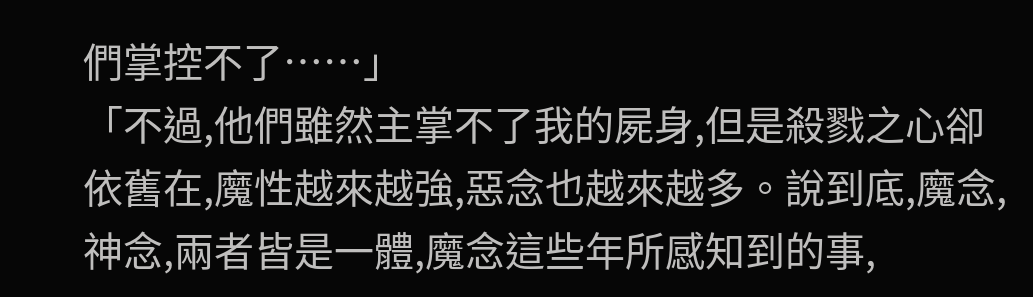們掌控不了……」
「不過,他們雖然主掌不了我的屍身,但是殺戮之心卻依舊在,魔性越來越強,惡念也越來越多。說到底,魔念,神念,兩者皆是一體,魔念這些年所感知到的事,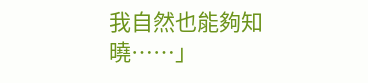我自然也能夠知曉……」